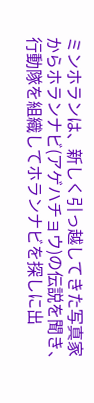ミンホランは、新しく引っ越してきた写真家からホランナビ(アゲハチョウ)の伝説を聞き、行動隊を組織してホランナビを探しに出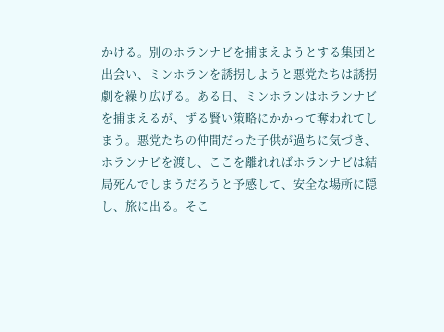かける。別のホランナビを捕まえようとする集団と出会い、ミンホランを誘拐しようと悪党たちは誘拐劇を繰り広げる。ある日、ミンホランはホランナビを捕まえるが、ずる賢い策略にかかって奪われてしまう。悪党たちの仲間だった子供が過ちに気づき、ホランナビを渡し、ここを離れればホランナビは結局死んでしまうだろうと予感して、安全な場所に隠し、旅に出る。そこ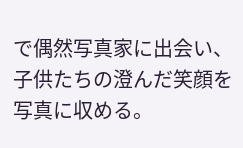で偶然写真家に出会い、子供たちの澄んだ笑顔を写真に収める。